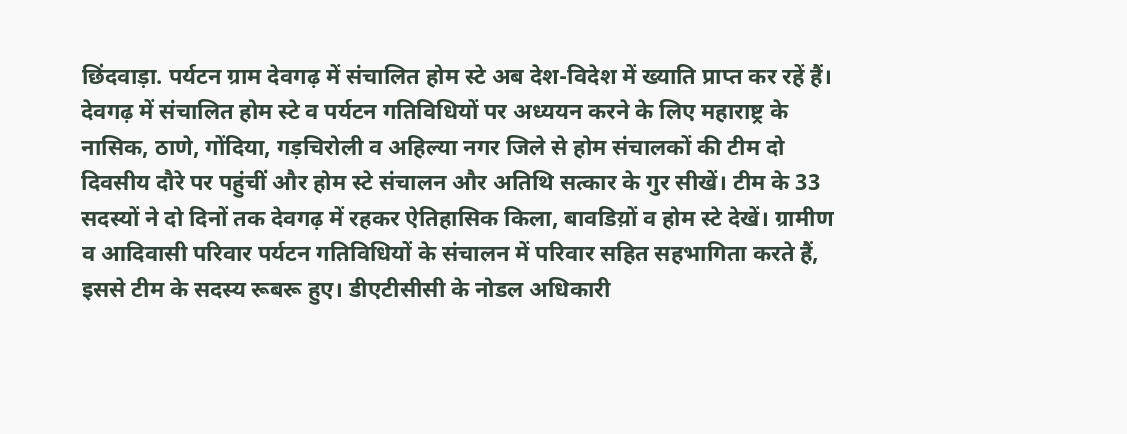छिंदवाड़ा. पर्यटन ग्राम देवगढ़ में संचालित होम स्टे अब देश-विदेश में ख्याति प्राप्त कर रहें हैं। देवगढ़ में संचालित होम स्टे व पर्यटन गतिविधियों पर अध्ययन करने के लिए महाराष्ट्र के नासिक, ठाणे, गोंदिया, गड़चिरोली व अहिल्या नगर जिले से होम संचालकों की टीम दो दिवसीय दौरे पर पहुंचीं और होम स्टे संचालन और अतिथि सत्कार के गुर सीखें। टीम के 33 सदस्यों ने दो दिनों तक देवगढ़ में रहकर ऐतिहासिक किला, बावडिय़ों व होम स्टे देखें। ग्रामीण व आदिवासी परिवार पर्यटन गतिविधियों के संचालन में परिवार सहित सहभागिता करते हैं, इससे टीम के सदस्य रूबरू हुए। डीएटीसीसी के नोडल अधिकारी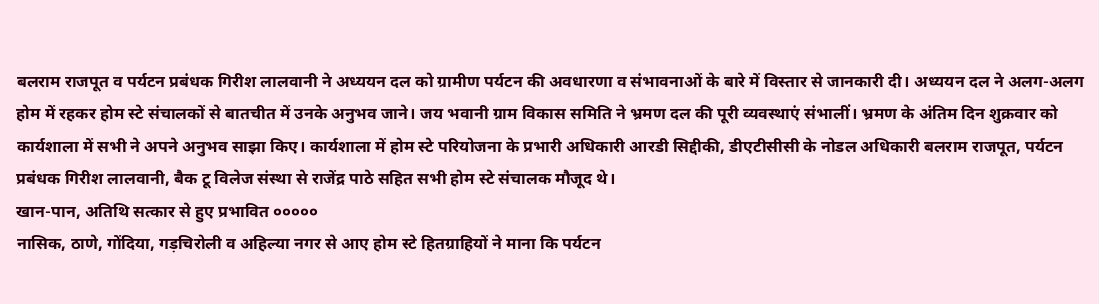बलराम राजपूत व पर्यटन प्रबंधक गिरीश लालवानी ने अध्ययन दल को ग्रामीण पर्यटन की अवधारणा व संभावनाओं के बारे में विस्तार से जानकारी दी। अध्ययन दल ने अलग-अलग होम में रहकर होम स्टे संचालकों से बातचीत में उनके अनुभव जाने। जय भवानी ग्राम विकास समिति ने भ्रमण दल की पूरी व्यवस्थाएं संभालीं। भ्रमण के अंतिम दिन शुक्रवार को कार्यशाला में सभी ने अपने अनुभव साझा किए। कार्यशाला में होम स्टे परियोजना के प्रभारी अधिकारी आरडी सिद्दीकी, डीएटीसीसी के नोडल अधिकारी बलराम राजपूत, पर्यटन प्रबंधक गिरीश लालवानी, बैक टू विलेज संस्था से राजेंद्र पाठे सहित सभी होम स्टे संचालक मौजूद थे।
खान-पान, अतिथि सत्कार से हुए प्रभावित ०००००
नासिक, ठाणे, गोंदिया, गड़चिरोली व अहिल्या नगर से आए होम स्टे हितग्राहियों ने माना कि पर्यटन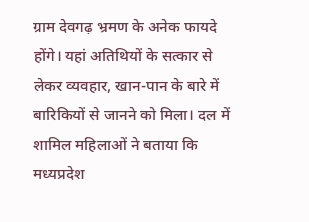ग्राम देवगढ़ भ्रमण के अनेक फायदे होंगे। यहां अतिथियों के सत्कार से लेकर व्यवहार, खान-पान के बारे में बारिकियों से जानने को मिला। दल में शामिल महिलाओं ने बताया कि मध्यप्रदेश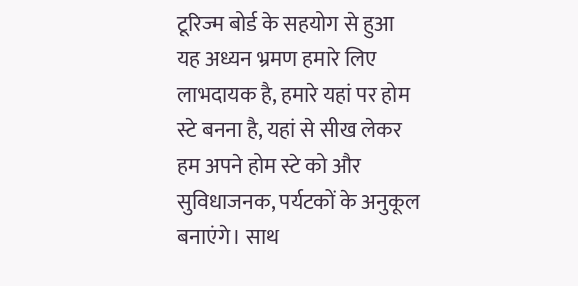टूरिज्म बोर्ड के सहयोग से हुआ यह अध्यन भ्रमण हमारे लिए लाभदायक है, हमारे यहां पर होम स्टे बनना है, यहां से सीख लेकर हम अपने होम स्टे को और सुविधाजनक, पर्यटकों के अनुकूल बनाएंगे। साथ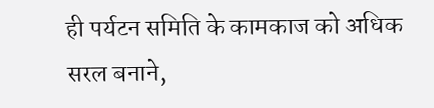ही पर्यटन समिति के कामकाज को अधिक सरल बनाने,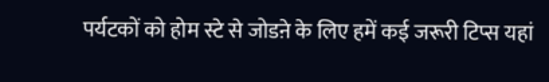पर्यटकों को होम स्टे से जोडऩे के लिए हमें कई जरूरी टिप्स यहां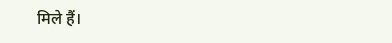मिले हैं।